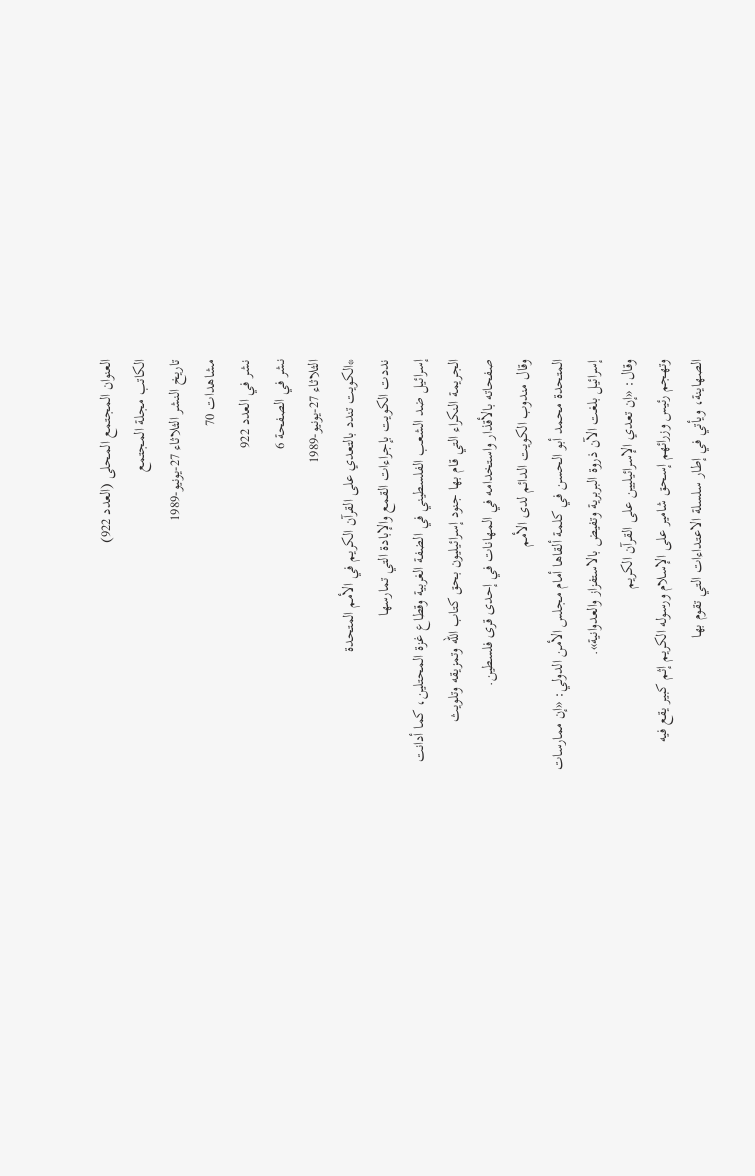العنوان المجتمع المحلى (العدد 922)
الكاتب مجلة المجتمع
تاريخ النشر الثلاثاء 27-يونيو-1989
مشاهدات 70
نشر في العدد 922
نشر في الصفحة 6
الثلاثاء 27-يونيو-1989
*الكويت تندد بالتعدي على القرآن الكريم في الأمم المتحدة
نددت الكويت بإجراءات القمع والإبادة التي تمارسها
إسرائيل ضد الشعب الفلسطيني في الضفة الغربية وقطاع غزة المحتلين، كما أدانت
الجريمة النكراء التي قام بها جنود إسرائيليون بحق كتاب الله وتمزيقه وتلويث
صفحاته بالأقذار واستخدامه في المهانات في إحدى قرى فلسطين.
وقال مندوب الكويت الدائم لدى الأمم
المتحدة محمد أبو الحسن في كلمة ألقاها أمام مجلس الأمن الدولي: «إن ممارسات
إسرائيل بلغت الآن ذروة البربرية وتفيض بالاستفزاز والعدوانية».
وقال: «إن تعدي الإسرائيليين على القرآن الكريم
وتهجم رئيس وزرائهم إسحق شامير على الإسلام ورسوله الكريم إثم كبير يقع فيه
الصهاينة، ويأتي في إطار سلسلة الاعتداءات التي تقوم بها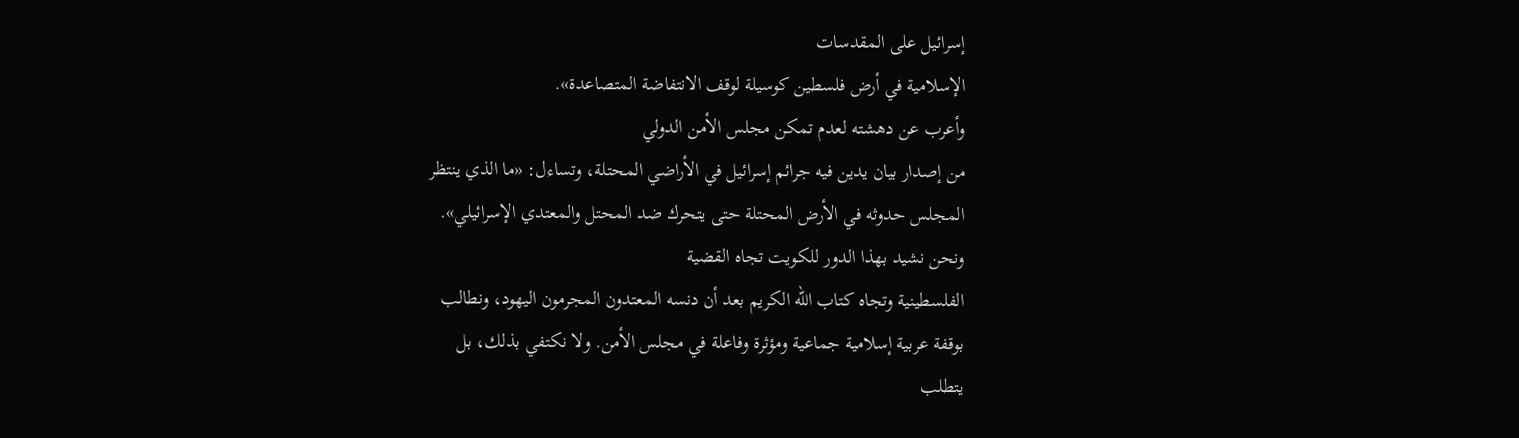إسرائيل على المقدسات
الإسلامية في أرض فلسطين كوسيلة لوقف الانتفاضة المتصاعدة».
وأعرب عن دهشته لعدم تمكن مجلس الأمن الدولي
من إصدار بيان يدين فيه جرائم إسرائيل في الأراضي المحتلة، وتساءل: «ما الذي ينتظر
المجلس حدوثه في الأرض المحتلة حتى يتحرك ضد المحتل والمعتدي الإسرائيلي».
ونحن نشيد بهذا الدور للكويت تجاه القضية
الفلسطينية وتجاه كتاب الله الكريم بعد أن دنسه المعتدون المجرمون اليهود، ونطالب
بوقفة عربية إسلامية جماعية ومؤثرة وفاعلة في مجلس الأمن. ولا نكتفي بذلك، بل
يتطلب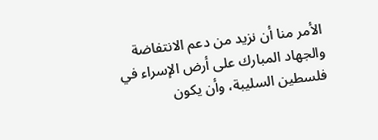الأمر منا أن نزيد من دعم الانتفاضة والجهاد المبارك على أرض الإسراء في
فلسطين السليبة، وأن يكون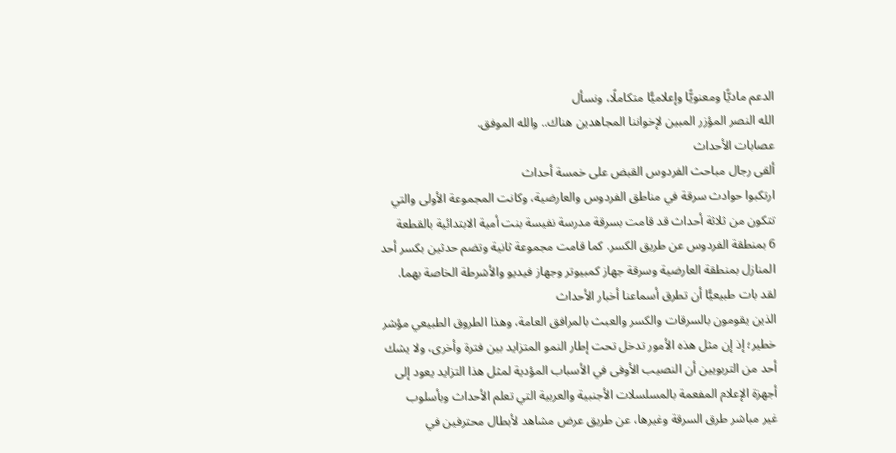الدعم ماديًّا ومعنويًّا وإعلاميًّا متكاملًا، ونسأل
الله النصر المؤزر المبين لإخواننا المجاهدين هناك.. والله الموفق.
عصابات الأحداث
ألقى رجال مباحث الفردوس القبض على خمسة أحداث
ارتكبوا حوادث سرقة في مناطق الفردوس والعارضية، وكانت المجموعة الأولى والتي
تتكون من ثلاثة أحداث قد قامت بسرقة مدرسة نفيسة بنت أمية الابتدائية بالقطعة
6 بمنطقة الفردوس عن طريق الكسر. كما قامت مجموعة ثانية وتضم حدثين بكسر أحد
المنازل بمنطقة العارضية وسرقة جهاز كمبيوتر وجهاز فيديو والأشرطة الخاصة بهما.
لقد بات طبيعيًّا أن تطرق أسماعنا أخبار الأحداث
الذين يقومون بالسرقات والكسر والعبث بالمرافق العامة، وهذا الطروق الطبيعي مؤشر
خطير؛ إذ إن مثل هذه الأمور تدخل تحت إطار النمو المتزايد بين فترة وأخرى، ولا يشك
أحد من التربويين أن النصيب الأوفى في الأسباب المؤدية لمثل هذا التزايد يعود إلى
أجهزة الإعلام المفعمة بالمسلسلات الأجنبية والعربية التي تعلم الأحداث وبأسلوب
غير مباشر طرق السرقة وغيرها، عن طريق عرض مشاهد لأبطال محترفين في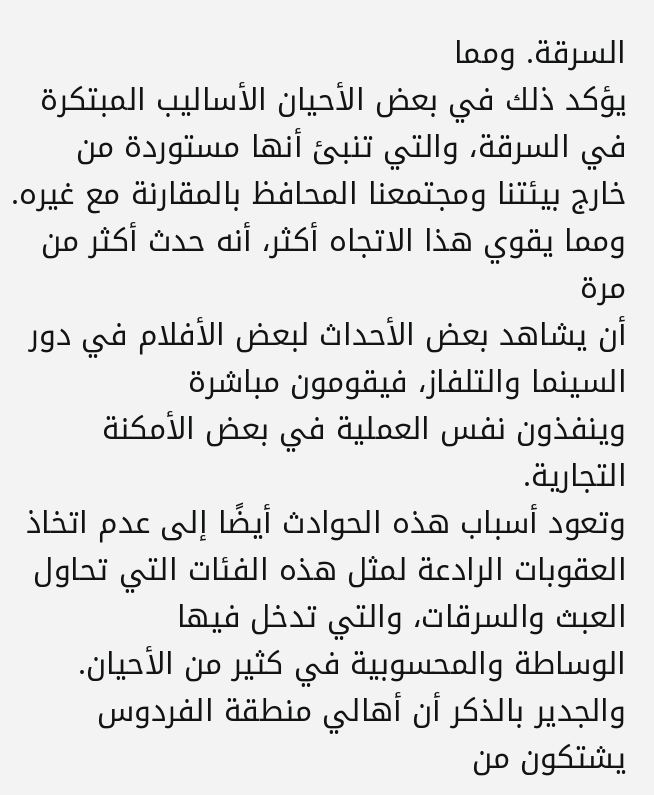السرقة. ومما
يؤكد ذلك في بعض الأحيان الأساليب المبتكرة في السرقة، والتي تنبئ أنها مستوردة من
خارج بيئتنا ومجتمعنا المحافظ بالمقارنة مع غيره.
ومما يقوي هذا الاتجاه أكثر، أنه حدث أكثر من مرة
أن يشاهد بعض الأحداث لبعض الأفلام في دور السينما والتلفاز، فيقومون مباشرة
وينفذون نفس العملية في بعض الأمكنة التجارية.
وتعود أسباب هذه الحوادث أيضًا إلى عدم اتخاذ
العقوبات الرادعة لمثل هذه الفئات التي تحاول العبث والسرقات، والتي تدخل فيها
الوساطة والمحسوبية في كثير من الأحيان.
والجدير بالذكر أن أهالي منطقة الفردوس يشتكون من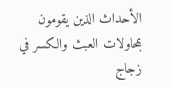الأحداث الذين يقومون بمحاولات العبث والكسر في زجاج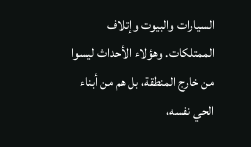السيارات والبيوت وإتلاف
الممتلكات. وهؤلاء الأحداث ليسوا من خارج المنطقة، بل هم من أبناء الحي نفسه،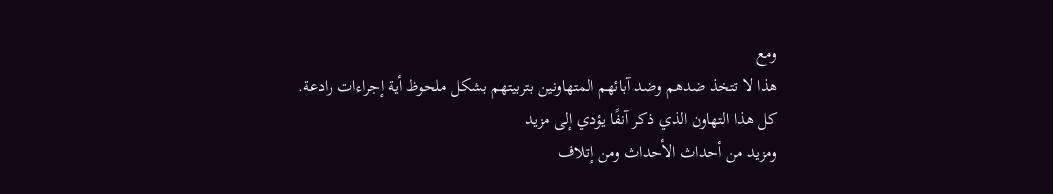ومع
هذا لا تتخذ ضدهم وضد آبائهم المتهاونين بتربيتهم بشكل ملحوظ أية إجراءات رادعة.
كل هذا التهاون الذي ذكر آنفًا يؤدي إلى مزيد
ومزيد من أحداث الأحداث ومن إتلاف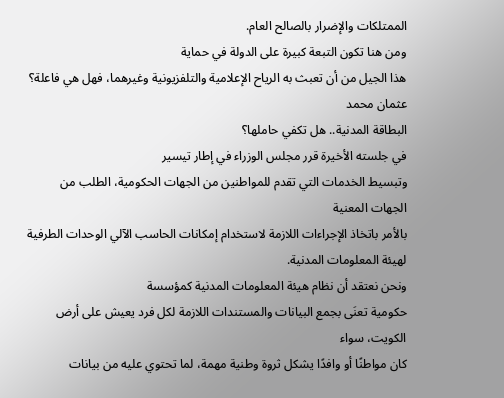الممتلكات والإضرار بالصالح العام.
ومن هنا تكون التبعة كبيرة على الدولة في حماية
هذا الجيل من أن تعبث به الرياح الإعلامية والتلفزيونية وغيرهما، فهل هي فاعلة؟
عثمان محمد
البطاقة المدنية.. هل تكفي حاملها؟
في جلسته الأخيرة قرر مجلس الوزراء في إطار تيسير
وتبسيط الخدمات التي تقدم للمواطنين من الجهات الحكومية، الطلب من الجهات المعنية
بالأمر باتخاذ الإجراءات اللازمة لاستخدام إمكانات الحاسب الآلي الوحدات الطرفية
لهيئة المعلومات المدنية.
ونحن نعتقد أن نظام هيئة المعلومات المدنية كمؤسسة
حكومية تعنَى بجمع البيانات والمستندات اللازمة لكل فرد يعيش على أرض الكويت، سواء
كان مواطنًا أو وافدًا يشكل ثروة وطنية مهمة، لما تحتوي عليه من بيانات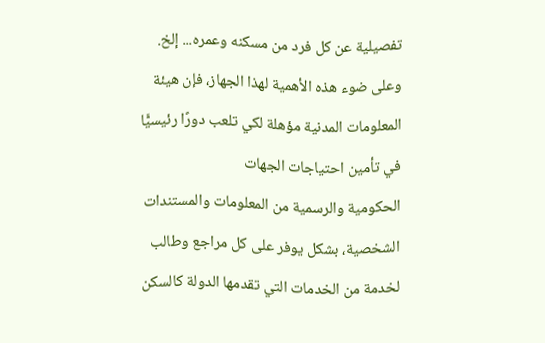تفصيلية عن كل فرد من مسكنه وعمره... إلخ.
وعلى ضوء هذه الأهمية لهذا الجهاز، فإن هيئة
المعلومات المدنية مؤهلة لكي تلعب دورًا رئيسيًّا في تأمين احتياجات الجهات
الحكومية والرسمية من المعلومات والمستندات الشخصية، بشكل يوفر على كل مراجع وطالب
لخدمة من الخدمات التي تقدمها الدولة كالسكن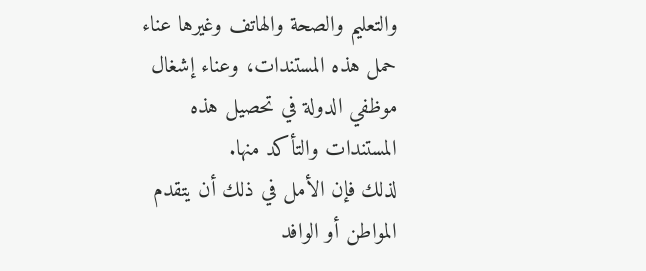والتعليم والصحة والهاتف وغيرها عناء
حمل هذه المستندات، وعناء إشغال موظفي الدولة في تحصيل هذه المستندات والتأكد منها.
لذلك فإن الأمل في ذلك أن يتقدم المواطن أو الوافد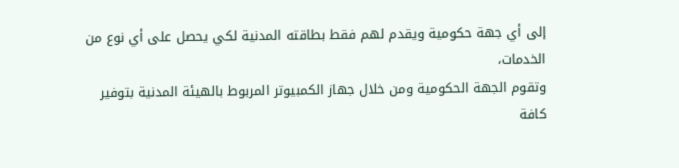إلى أي جهة حكومية ويقدم لهم فقط بطاقته المدنية لكي يحصل على أي نوع من الخدمات،
وتقوم الجهة الحكومية ومن خلال جهاز الكمبيوتر المربوط بالهيئة المدنية بتوفير
كافة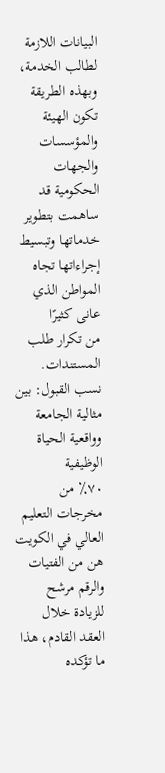البيانات اللازمة لطالب الخدمة، وبهذه الطريقة تكون الهيئة والمؤسسات والجهات
الحكومية قد ساهمت بتطوير خدماتها وتبسيط إجراءاتها تجاه المواطن الذي عانى كثيرًا
من تكرار طلب المستندات.
نسب القبول: بين مثالية الجامعة وواقعية الحياة
الوظيفية
٧٠٪ من مخرجات التعليم العالي في الكويت هن من الفتيات والرقم مرشح
للزيادة خلال العقد القادم، هذا ما تؤكده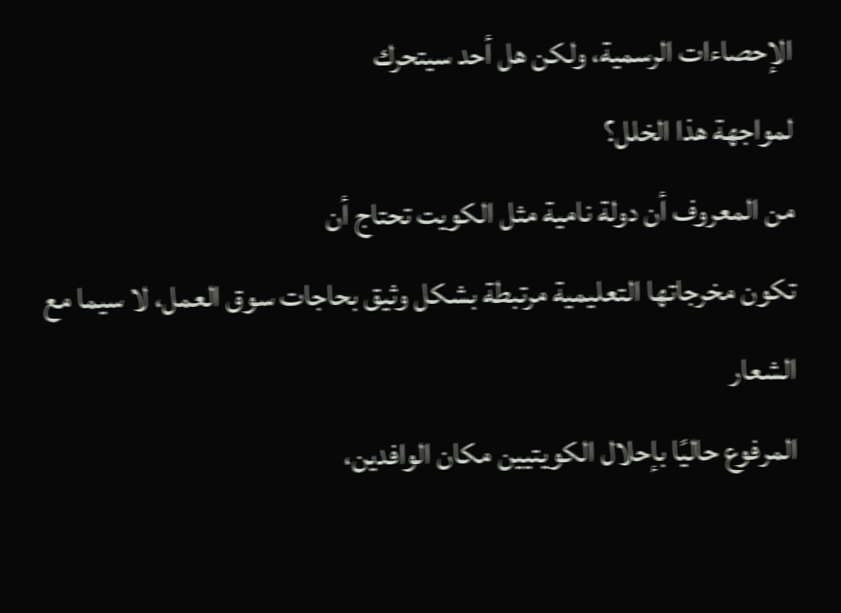الإحصاءات الرسمية، ولكن هل أحد سيتحرك
لمواجهة هذا الخلل؟
من المعروف أن دولة نامية مثل الكويت تحتاج أن
تكون مخرجاتها التعليمية مرتبطة بشكل وثيق بحاجات سوق العمل، لا سيما مع الشعار
المرفوع حاليًا بإحلال الكويتيين مكان الوافدين،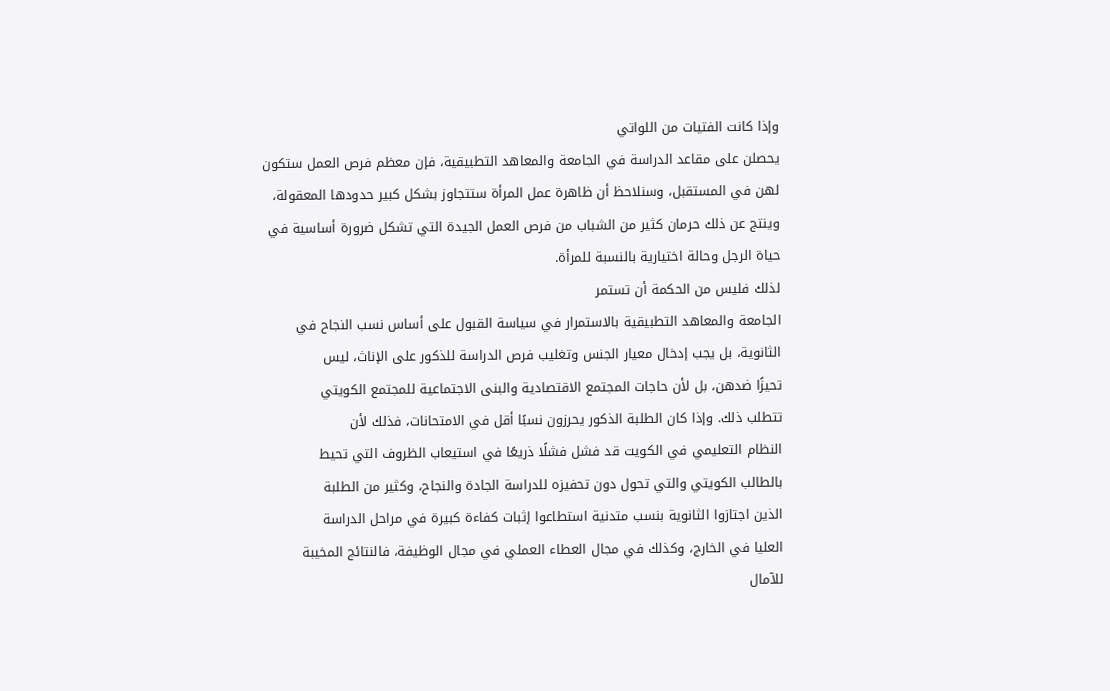وإذا كانت الفتيات من اللواتي
يحصلن على مقاعد الدراسة في الجامعة والمعاهد التطبيقية، فإن معظم فرص العمل ستكون
لهن في المستقبل، وسنلاحظ أن ظاهرة عمل المرأة ستتجاوز بشكل كبير حدودها المعقولة،
وينتج عن ذلك حرمان كثير من الشباب من فرص العمل الجيدة التي تشكل ضرورة أساسية في
حياة الرجل وحالة اختيارية بالنسبة للمرأة.
لذلك فليس من الحكمة أن تستمر
الجامعة والمعاهد التطبيقية بالاستمرار في سياسة القبول على أساس نسب النجاح في
الثانوية، بل يجب إدخال معيار الجنس وتغليب فرص الدراسة للذكور على الإناث، ليس
تحيزًا ضدهن، بل لأن حاجات المجتمع الاقتصادية والبنى الاجتماعية للمجتمع الكويتي
تتطلب ذلك. وإذا كان الطلبة الذكور يحرزون نسبًا أقل في الامتحانات، فذلك لأن
النظام التعليمي في الكويت قد فشل فشلًا ذريعًا في استيعاب الظروف التي تحيط
بالطالب الكويتي والتي تحول دون تحفيزه للدراسة الجادة والنجاح، وكثير من الطلبة
الذين اجتازوا الثانوية بنسب متدنية استطاعوا إثبات كفاءة كبيرة في مراحل الدراسة
العليا في الخارج، وكذلك في مجال العطاء العملي في مجال الوظيفة، فالنتائج المخيبة
للآمال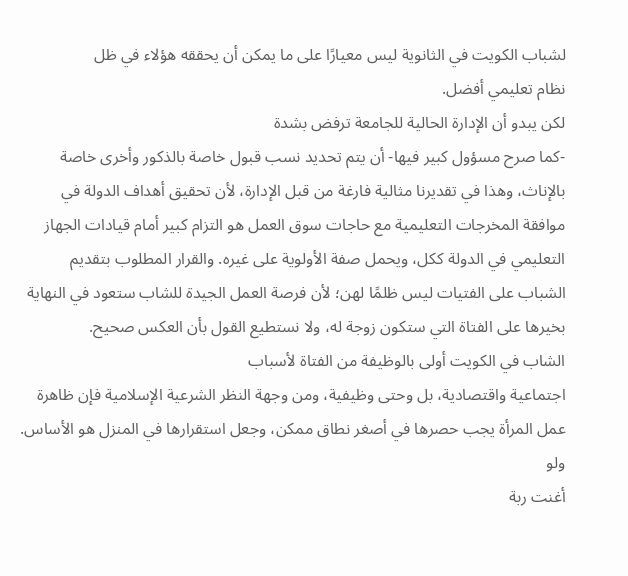لشباب الكويت في الثانوية ليس معيارًا على ما يمكن أن يحققه هؤلاء في ظل
نظام تعليمي أفضل.
لكن يبدو أن الإدارة الحالية للجامعة ترفض بشدة
-كما صرح مسؤول كبير فيها- أن يتم تحديد نسب قبول خاصة بالذكور وأخرى خاصة
بالإناث، وهذا في تقديرنا مثالية فارغة من قبل الإدارة، لأن تحقيق أهداف الدولة في
موافقة المخرجات التعليمية مع حاجات سوق العمل هو التزام كبير أمام قيادات الجهاز
التعليمي في الدولة ككل، ويحمل صفة الأولوية على غيره. والقرار المطلوب بتقديم
الشباب على الفتيات ليس ظلمًا لهن؛ لأن فرصة العمل الجيدة للشاب ستعود في النهاية
بخيرها على الفتاة التي ستكون زوجة له، ولا نستطيع القول بأن العكس صحيح.
الشاب في الكويت أولى بالوظيفة من الفتاة لأسباب
اجتماعية واقتصادية، بل وحتى وظيفية، ومن وجهة النظر الشرعية الإسلامية فإن ظاهرة
عمل المرأة يجب حصرها في أصغر نطاق ممكن، وجعل استقرارها في المنزل هو الأساس. ولو
أغنت ربة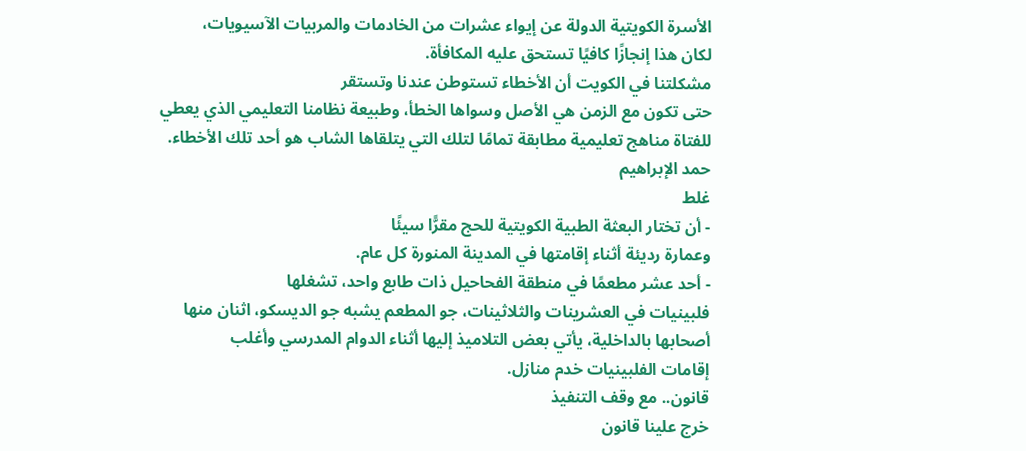الأسرة الكويتية الدولة عن إيواء عشرات من الخادمات والمربيات الآسيويات،
لكان هذا إنجازًا كافيًا تستحق عليه المكافأة.
مشكلتنا في الكويت أن الأخطاء تستوطن عندنا وتستقر
حتى تكون مع الزمن هي الأصل وسواها الخطأ، وطبيعة نظامنا التعليمي الذي يعطي
للفتاة مناهج تعليمية مطابقة تمامًا لتلك التي يتلقاها الشاب هو أحد تلك الأخطاء.
حمد الإبراهيم
غلط
- أن تختار البعثة الطبية الكويتية للحج مقرًّا سيئًا
وعمارة رديئة أثناء إقامتها في المدينة المنورة كل عام.
- أحد عشر مطعمًا في منطقة الفحاحيل ذات طابع واحد، تشغلها
فلبينيات في العشرينات والثلاثينات، جو المطعم يشبه جو الديسكو، اثنان منها
أصحابها بالداخلية، يأتي بعض التلاميذ إليها أثناء الدوام المدرسي وأغلب
إقامات الفلبينيات خدم منازل.
قانون.. مع وقف التنفيذ
خرج علينا قانون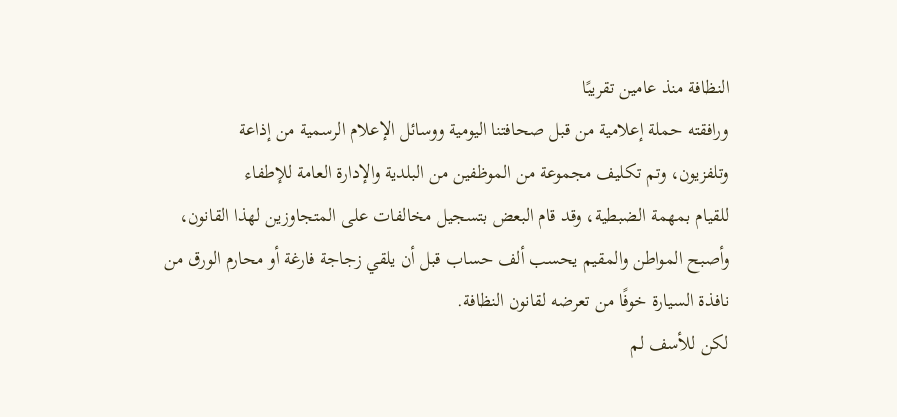النظافة منذ عامين تقريبًا
ورافقته حملة إعلامية من قبل صحافتنا اليومية ووسائل الإعلام الرسمية من إذاعة
وتلفزيون، وتم تكليف مجموعة من الموظفين من البلدية والإدارة العامة للإطفاء
للقيام بمهمة الضبطية، وقد قام البعض بتسجيل مخالفات على المتجاوزين لهذا القانون،
وأصبح المواطن والمقيم يحسب ألف حساب قبل أن يلقي زجاجة فارغة أو محارم الورق من
نافذة السيارة خوفًا من تعرضه لقانون النظافة.
لكن للأسف لم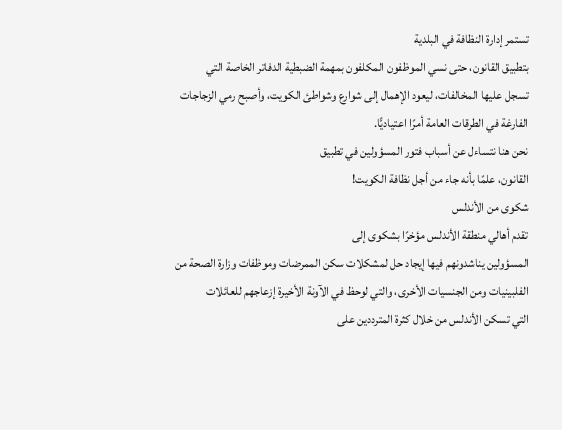تستمر إدارة النظافة في البلدية
بتطبيق القانون، حتى نسي الموظفون المكلفون بمهمة الضبطية الدفاتر الخاصة التي
تسجل عليها المخالفات، ليعود الإهمال إلى شوارع وشواطئ الكويت، وأصبح رمي الزجاجات
الفارغة في الطرقات العامة أمرًا اعتياديًّا.
نحن هنا نتساءل عن أسباب فتور المسؤولين في تطبيق
القانون، علمًا بأنه جاء من أجل نظافة الكويت!
شكوى من الأندلس
تقدم أهالي منطقة الأندلس مؤخرًا بشكوى إلى
المسؤولين يناشدونهم فيها إیجاد حل لمشكلات سكن الممرضات وموظفات وزارة الصحة من
الفلبينيات ومن الجنسيات الأخرى، والتي لوحظ في الآونة الأخيرة إزعاجهم للعائلات
التي تسكن الأندلس من خلال كثرة المترددين على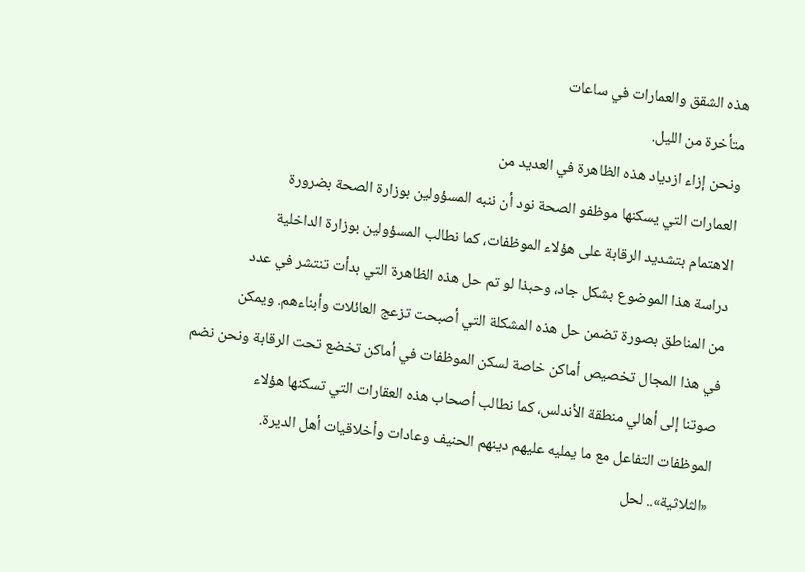هذه الشقق والعمارات في ساعات
متأخرة من الليل.
ونحن إزاء ازدياد هذه الظاهرة في العديد من
العمارات التي يسكنها موظفو الصحة نود أن ننبه المسؤولين بوزارة الصحة بضرورة
الاهتمام بتشديد الرقابة على هؤلاء الموظفات، كما نطالب المسؤولين بوزارة الداخلية
دراسة هذا الموضوع بشكل جاد، وحبذا لو تم حل هذه الظاهرة التي بدأت تنتشر في عدد
من المناطق بصورة تضمن حل هذه المشكلة التي أصبحت تزعج العائلات وأبناءهم. ويمكن
في هذا المجال تخصيص أماكن خاصة لسكن الموظفات في أماكن تخضع تحت الرقابة ونحن نضم
صوتنا إلى أهالي منطقة الأندلس، كما نطالب أصحاب هذه العقارات التي تسكنها هؤلاء
الموظفات التفاعل مع ما يمليه عليهم دينهم الحنيف وعادات وأخلاقيات أهل الديرة.
«الثلاثية».. لحل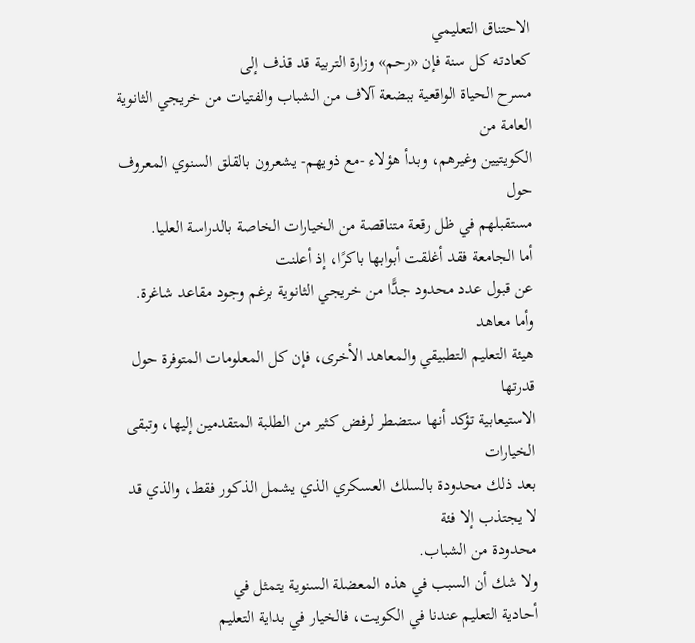الاحتناق التعليمي
كعادته كل سنة فإن «رحم» وزارة التربية قد قذف إلى
مسرح الحياة الواقعية ببضعة آلاف من الشباب والفتيات من خريجي الثانوية العامة من
الكويتيين وغيرهم، وبدأ هؤلاء -مع ذويهم- يشعرون بالقلق السنوي المعروف حول
مستقبلهم في ظل رقعة متناقصة من الخيارات الخاصة بالدراسة العليا.
أما الجامعة فقد أغلقت أبوابها باكرًا، إذ أعلنت
عن قبول عدد محدود جدًّا من خريجي الثانوية برغم وجود مقاعد شاغرة. وأما معاهد
هيئة التعليم التطبيقي والمعاهد الأخرى، فإن كل المعلومات المتوفرة حول قدرتها
الاستيعابية تؤكد أنها ستضطر لرفض كثير من الطلبة المتقدمين إليها، وتبقى الخيارات
بعد ذلك محدودة بالسلك العسكري الذي يشمل الذكور فقط، والذي قد لا يجتذب إلا فئة
محدودة من الشباب.
ولا شك أن السبب في هذه المعضلة السنوية يتمثل في
أحادية التعليم عندنا في الكويت، فالخيار في بداية التعليم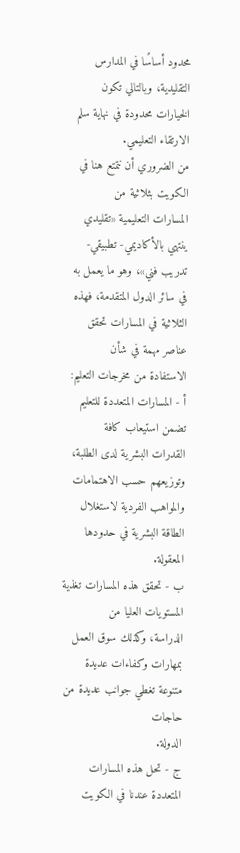محدود أساسًا في المدارس
التقليدية، وبالتالي تكون الخيارات محدودة في نهاية سلم الارتقاء التعليمي.
من الضروري أن نتمتع هنا في الكويت بثلاثية من
المسارات التعليمية «تقليدي ينتهي بالأكاديمي- تطبيقي- تدريب فني»، وهو ما يعمل به
في سائر الدول المتقدمة، فهذه الثلاثية في المسارات تحقق عناصر مهمة في شأن
الاستفادة من مخرجات التعليم:
أ - المسارات المتعددة للتعليم تضمن استيعاب كافة
القدرات البشرية لدى الطلبة، وتوزيعهم حسب الاهتمامات والمواهب الفردية لاستغلال
الطاقة البشرية في حدودها المعقولة.
ب - تحقق هذه المسارات تغذية المستويات العليا من
الدراسة، وكذلك سوق العمل بمهارات وكفاءات عديدة متنوعة تغطي جوانب عديدة من حاجات
الدولة.
ج - تحل هذه المسارات المتعددة عندنا في الكويت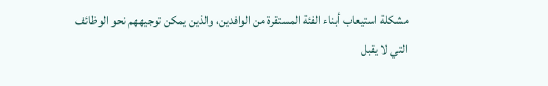مشكلة استيعاب أبناء الفئة المستقرة من الوافدين، والذين يمكن توجيههم نحو الوظائف
التي لا يقبل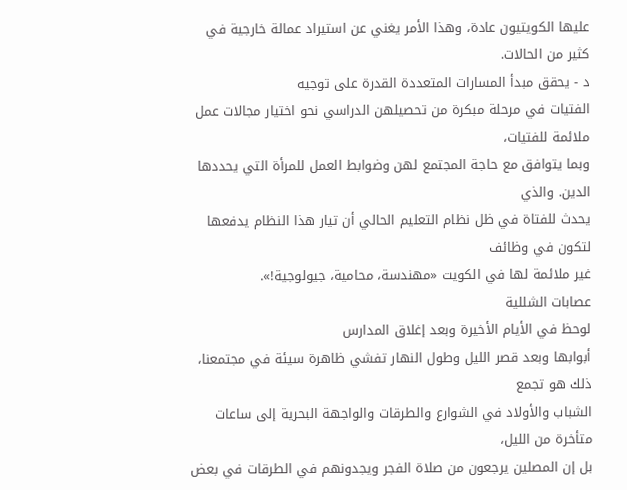عليها الكويتيون عادة، وهذا الأمر يغني عن استيراد عمالة خارجية في
كثير من الحالات.
د - يحقق مبدأ المسارات المتعددة القدرة على توجيه
الفتيات في مرحلة مبكرة من تحصيلهن الدراسي نحو اختيار مجالات عمل ملائمة للفتيات،
وبما يتوافق مع حاجة المجتمع لهن وضوابط العمل للمرأة التي يحددها الدين. والذي
يحدث للفتاة في ظل نظام التعليم الحالي أن تيار هذا النظام يدفعها لتكون في وظائف
غير ملائمة لها في الكويت «مهندسة، محامية، جيولوجية!».
عصابات الشللية
لوحظ في الأيام الأخيرة وبعد إغلاق المدارس
أبوابها وبعد قصر الليل وطول النهار تفشي ظاهرة سيئة في مجتمعنا، ذلك هو تجمع
الشباب والأولاد في الشوارع والطرقات والواجهة البحرية إلى ساعات متأخرة من الليل،
بل إن المصلين يرجعون من صلاة الفجر ويجدونهم في الطرقات في بعض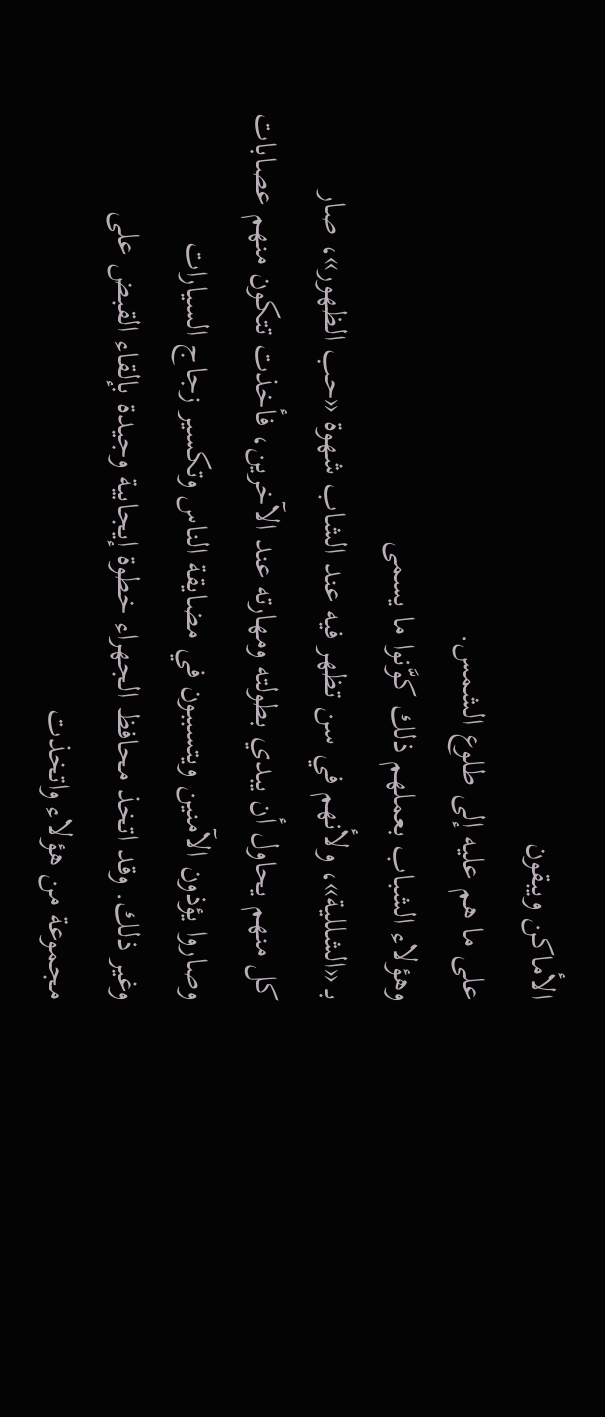الأماكن ويبقون
على ما هم عليه إلى طلوع الشمس.
وهؤلاء الشباب بعملهم ذلك كوَّنوا ما يسمى
بـ «الشللية»، ولأنهم في سن تظهر فيه عند الشاب شهوة «حب الظهور»، صار
كل منهم يحاول أن يبدي بطولته ومهارته عند الآخرين، فأخذت تتكون منهم عصابات
وصاروا يؤذون الآمنين ويتسببون في مضايقة الناس وتكسير زجاج السيارات
وغير ذلك. وقد اتخذ محافظ الجهراء خطوة إيجابية وجيدة بإلقاء القبض على
مجموعة من هؤلاء واتخذت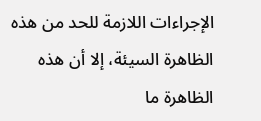الإجراءات اللازمة للحد من هذه الظاهرة السيئة، إلا أن هذه
الظاهرة ما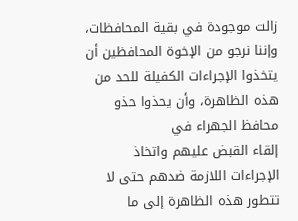زالت موجودة في بقية المحافظات، وإننا نرجو من الإخوة المحافظين أن
يتخذوا الإجراءات الكفيلة للحد من هذه الظاهرة، وأن يحذوا حذو محافظ الجهراء في
إلقاء القبض عليهم واتخاذ الإجراءات اللازمة ضدهم حتى لا تتطور هذه الظاهرة إلى ما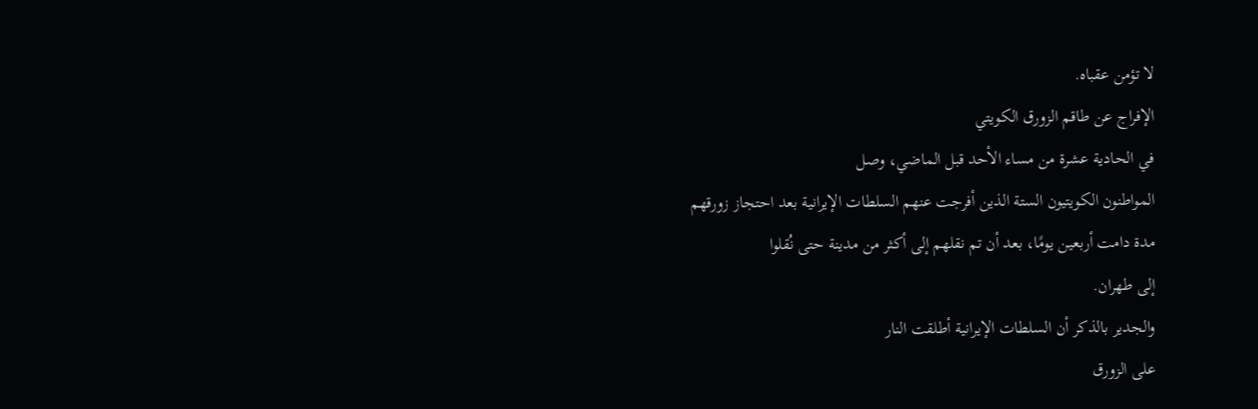لا تؤمن عقباه.
الإفراج عن طاقم الزورق الكويتي
في الحادية عشرة من مساء الأحد قبل الماضي، وصل
المواطنون الكويتيون الستة الذين أفرجت عنهم السلطات الإيرانية بعد احتجاز زورقهم
مدة دامت أربعين يومًا، بعد أن تم نقلهم إلى أكثر من مدينة حتى نُقلوا
إلى طهران.
والجدير بالذكر أن السلطات الإيرانية أطلقت النار
على الزورق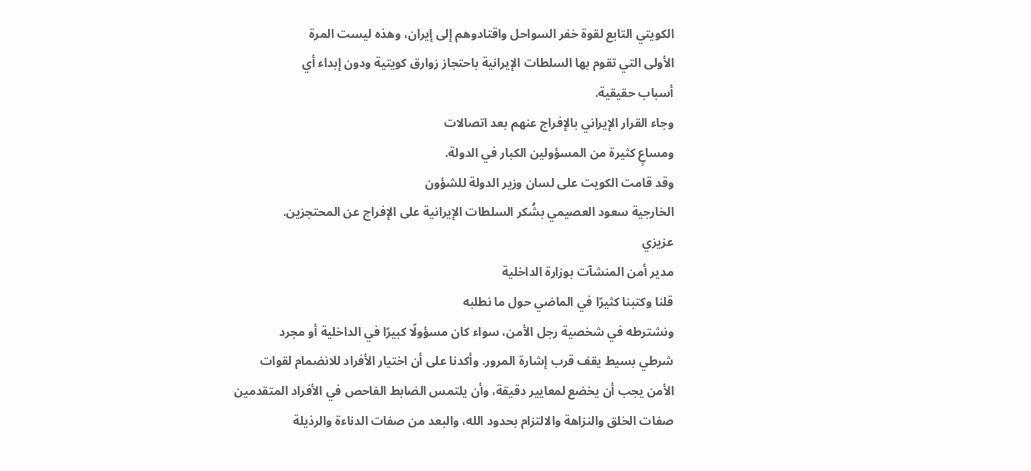الكويتي التابع لقوة خفر السواحل واقتادوهم إلى إيران، وهذه ليست المرة
الأولى التي تقوم بها السلطات الإيرانية باحتجاز زوارق كويتية ودون إبداء أي
أسباب حقيقية.
وجاء القرار الإيراني بالإفراج عنهم بعد اتصالات
ومساعٍ كثيرة من المسؤولين الكبار في الدولة.
وقد قامت الكويت على لسان وزير الدولة للشؤون
الخارجية سعود العصيمي بشُكر السلطات الإيرانية على الإفراج عن المحتجزين.
عزيزي
مدير أمن المنشآت بوزارة الداخلية
قلنا وكتبنا كثيرًا في الماضي حول ما نطلبه
ونشترطه في شخصية رجل الأمن، سواء كان مسؤولًا كبيرًا في الداخلية أو مجرد
شرطي بسيط يقف قرب إشارة المرور. وأكدنا على أن اختيار الأفراد للانضمام لقوات
الأمن يجب أن يخضع لمعايير دقيقة، وأن يلتمس الضابط الفاحص في الأفراد المتقدمين
صفات الخلق والنزاهة والالتزام بحدود الله، والبعد من صفات الدناءة والرذيلة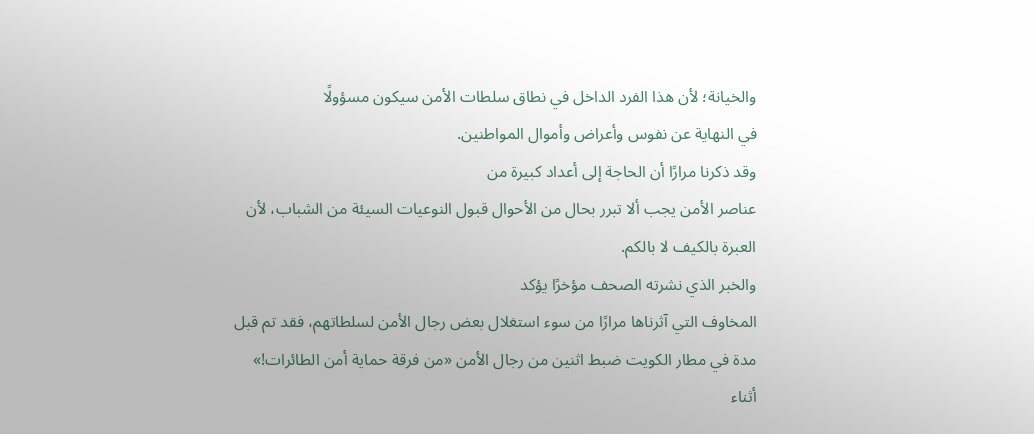والخيانة؛ لأن هذا الفرد الداخل في نطاق سلطات الأمن سيكون مسؤولًا
في النهاية عن نفوس وأعراض وأموال المواطنين.
وقد ذكرنا مرارًا أن الحاجة إلى أعداد كبيرة من
عناصر الأمن يجب ألا تبرر بحال من الأحوال قبول النوعيات السيئة من الشباب، لأن
العبرة بالكيف لا بالكم.
والخبر الذي نشرته الصحف مؤخرًا يؤكد
المخاوف التي آثرناها مرارًا من سوء استغلال بعض رجال الأمن لسلطاتهم، فقد تم قبل
مدة في مطار الكويت ضبط اثنين من رجال الأمن «من فرقة حماية أمن الطائرات!»
أثناء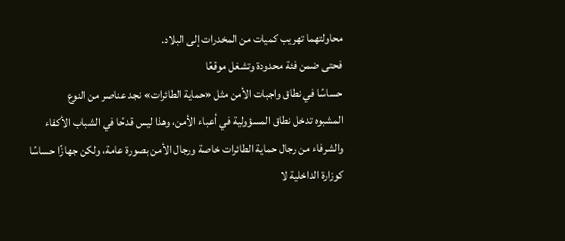محاولتهما تهريب كميات من المخدرات إلى البلاد.
فحتى ضمن فئة محدودة وتشغل موقعًا
حساسًا في نطاق واجبات الأمن مثل «حماية الطائرات» نجد عناصر من النوع
المشبوه تدخل نطاق المسؤولية في أعباء الأمن، وهذا ليس قدحًا في الشباب الأكفاء
والشرفاء من رجال حماية الطائرات خاصة ورجال الأمن بصورة عامة، ولكن جهازًا حساسًا
كوزارة الداخلية لا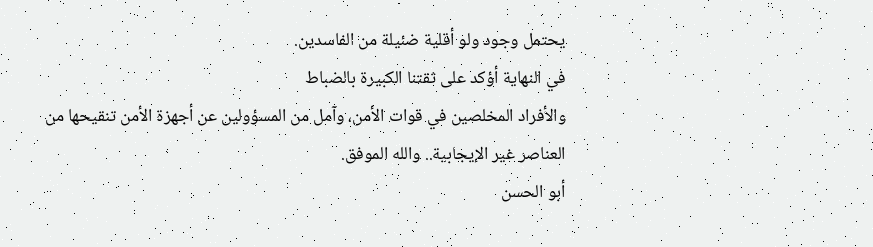يحتمل وجود ولو أقلية ضئيلة من الفاسدين.
في النهاية أؤكد على ثقتنا الكبيرة بالضباط
والأفراد المخلصين في قوات الأمن، وآمل من المسؤولين عن أجهزة الأمن تنقيحها من
العناصر غير الإيجابية.. والله الموفق.
أبو الحسن